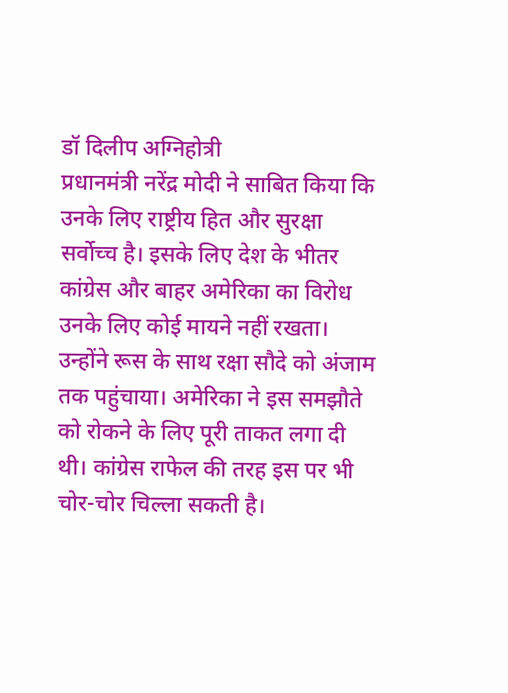डॉ दिलीप अग्निहोत्री
प्रधानमंत्री नरेंद्र मोदी ने साबित किया कि उनके लिए राष्ट्रीय हित और सुरक्षा सर्वोच्च है। इसके लिए देश के भीतर कांग्रेस और बाहर अमेरिका का विरोध उनके लिए कोई मायने नहीं रखता। उन्होंने रूस के साथ रक्षा सौदे को अंजाम तक पहुंचाया। अमेरिका ने इस समझौते को रोकने के लिए पूरी ताकत लगा दी थी। कांग्रेस राफेल की तरह इस पर भी चोर-चोर चिल्ला सकती है।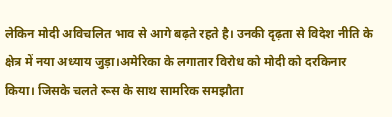लेकिन मोदी अविचलित भाव से आगे बढ़ते रहते है। उनकी दृढ़ता से विदेश नीति के क्षेत्र में नया अध्याय जुड़ा।अमेरिका के लगातार विरोध को मोदी को दरकिनार किया। जिसके चलते रूस के साथ सामरिक समझौता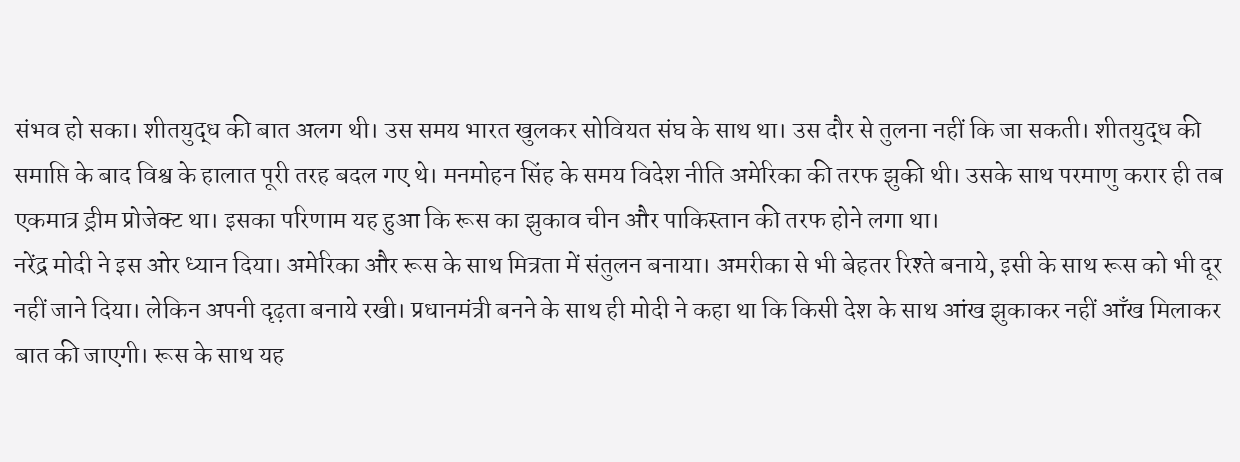संभव हो सका। शीतयुद्ध की बात अलग थी। उस समय भारत खुलकर सोवियत संघ के साथ था। उस दौर से तुलना नहीं कि जा सकती। शीतयुद्ध की समाप्ति के बाद विश्व के हालात पूरी तरह बदल गए थे। मनमोहन सिंह के समय विदेश नीति अमेरिका की तरफ झुकी थी। उसके साथ परमाणु करार ही तब एकमात्र ड्रीम प्रोजेक्ट था। इसका परिणाम यह हुआ कि रूस का झुकाव चीन और पाकिस्तान की तरफ होने लगा था।
नरेंद्र मोदी ने इस ओर ध्यान दिया। अमेरिका और रूस के साथ मित्रता में संतुलन बनाया। अमरीका से भी बेहतर रिश्ते बनाये, इसी के साथ रूस को भी दूर नहीं जाने दिया। लेकिन अपनी दृढ़ता बनाये रखी। प्रधानमंत्री बनने के साथ ही मोदी ने कहा था कि किसी देश के साथ आंख झुकाकर नहीं आँख मिलाकर बात की जाएगी। रूस के साथ यह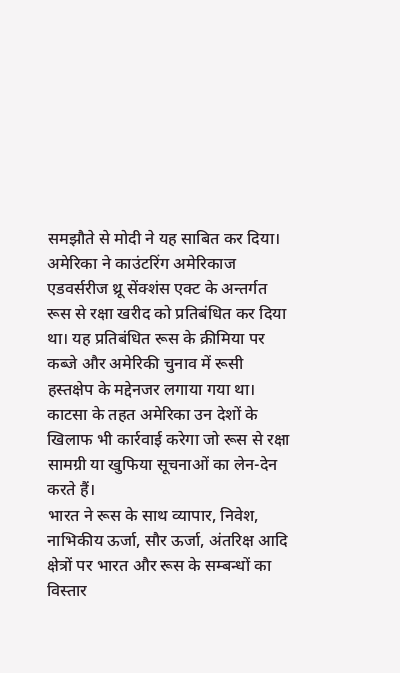समझौते से मोदी ने यह साबित कर दिया।
अमेरिका ने काउंटरिंग अमेरिकाज एडवर्सरीज थ्रू सेंक्शंस एक्ट के अन्तर्गत रूस से रक्षा खरीद को प्रतिबंधित कर दिया था। यह प्रतिबंधित रूस के क्रीमिया पर कब्जे और अमेरिकी चुनाव में रूसी हस्तक्षेप के मद्देनजर लगाया गया था। काटसा के तहत अमेरिका उन देशों के खिलाफ भी कार्रवाई करेगा जो रूस से रक्षा सामग्री या खुफिया सूचनाओं का लेन-देन करते हैं।
भारत ने रूस के साथ व्यापार, निवेश, नाभिकीय ऊर्जा, सौर ऊर्जा, अंतरिक्ष आदि क्षेत्रों पर भारत और रूस के सम्बन्धों का विस्तार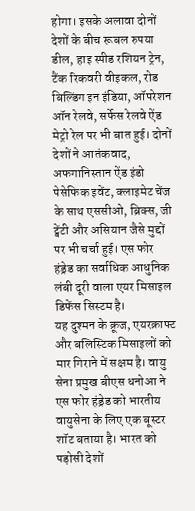होगा। इसके अलावा दोनों देशों के बीच रूबल रुपया डील, हाइ स्पीड रशियन ट्रेन, टैंक रिकवरी वीइकल, रोड बिल्डिंग इन इंडिया, ऑपरेशन ऑन रेलवे, सर्फेस रेलवे ऐंड मेट्रो रेल पर भी बात हुई। दोनों देशों ने आतंकवाद, अफगानिस्तान ऐंड इंडो पेसेफिक इवेंट, क्लाइमेट चेंज के साथ एससीओ, ब्रिक्स, जी ट्वेंटी और असियान जैसे मुद्दों पर भी चर्चा हुई। एस फोर हंड्रेड का सर्वाधिक आधुनिक लंबी दूरी वाला एयर मिसाइल डिफेंस सिस्टम है।
यह दुश्मन के क्रूज, एयरक्राफ्ट और बलिस्टिक मिसाइलों को मार गिराने में सक्षम है। वायु सेना प्रमुख बीएस धनोआ ने एस फोर हंड्रेड को भारतीय वायुसेना के लिए एक बूस्टर शॉट बताया है। भारत को पड़ोसी देशों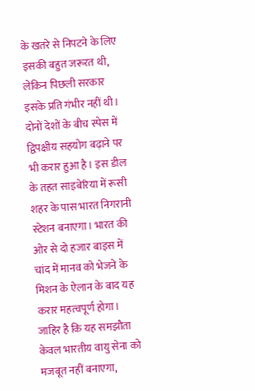के खतरे से निपटने के लिए इसकी बहुत जरूरत थी, लेकिन पिछली सरकार इसके प्रति गंभीर नहीं थी। दोनों देशों के बीच स्पेस में द्विपक्षीय सहयोग बढ़ाने पर भी करार हुआ है। इस डील के तहत साइबेरिया में रूसी शहर के पास भारत निगरानी स्टेशन बनाएगा। भारत की ओर से दो हजार बाइस में चांद में मानव को भेजने के मिशन के ऐलान के बाद यह करार महत्वपूर्ण होगा।
जाहिर है कि यह समझौता केवल भारतीय वायु सेना को मजबूत नहीं बनाएगा,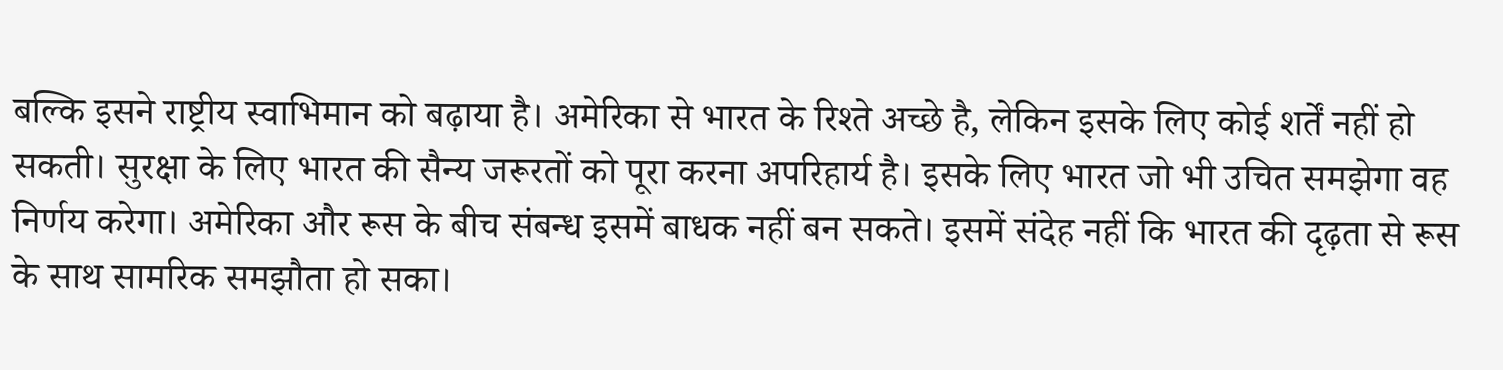बल्कि इसने राष्ट्रीय स्वाभिमान को बढ़ाया है। अमेरिका से भारत के रिश्ते अच्छे है, लेकिन इसके लिए कोई शर्तें नहीं हो सकती। सुरक्षा के लिए भारत की सैन्य जरूरतों को पूरा करना अपरिहार्य है। इसके लिए भारत जो भी उचित समझेगा वह निर्णय करेगा। अमेरिका और रूस के बीच संबन्ध इसमें बाधक नहीं बन सकते। इसमें संदेह नहीं कि भारत की दृढ़ता से रूस के साथ सामरिक समझौता हो सका।